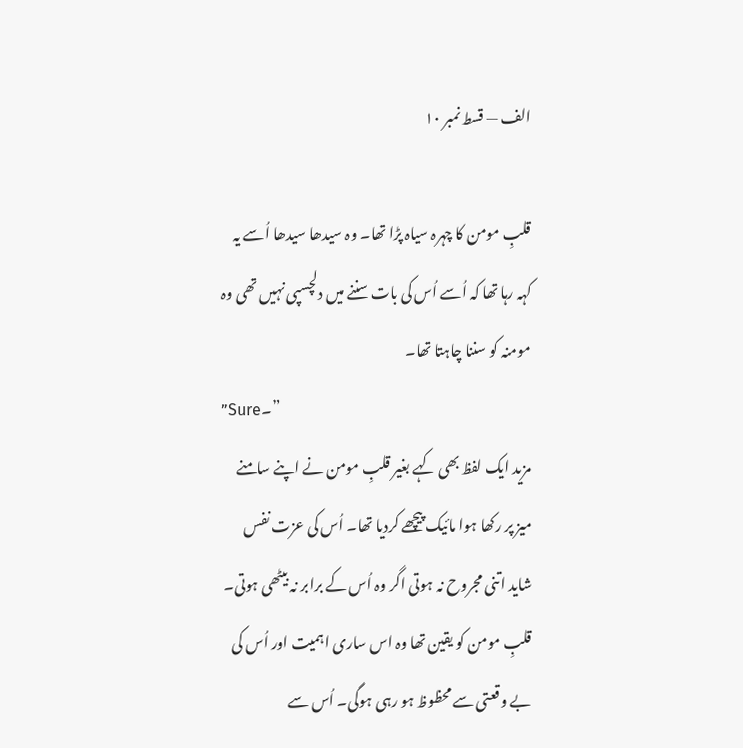الف — قسط نمبر ۱۰

قلبِ مومن کا چہرہ سیاہ پڑا تھا۔ وہ سیدھا سیدھا اُسے یہ کہہ رہا تھا کہ اُسے اُس کی بات سننے میں دلچسپی نہیں تھی وہ مومنہ کو سننا چاہتا تھا۔
”Sure۔”
مزید ایک لفظ بھی کہے بغیر قلبِ مومن نے اپنے سامنے میز پر رکھا ہوا مائیک پیچھے کردیا تھا۔ اُس کی عزت نفس شاید اتنی مجروح نہ ہوتی اگر وہ اُس کے برابر نہ بیٹھی ہوتی۔ قلبِ مومن کو یقین تھا وہ اس ساری اہمیت اور اُس کی بے وقعتی سے محظوظ ہو رہی ہوگی۔ اُس سے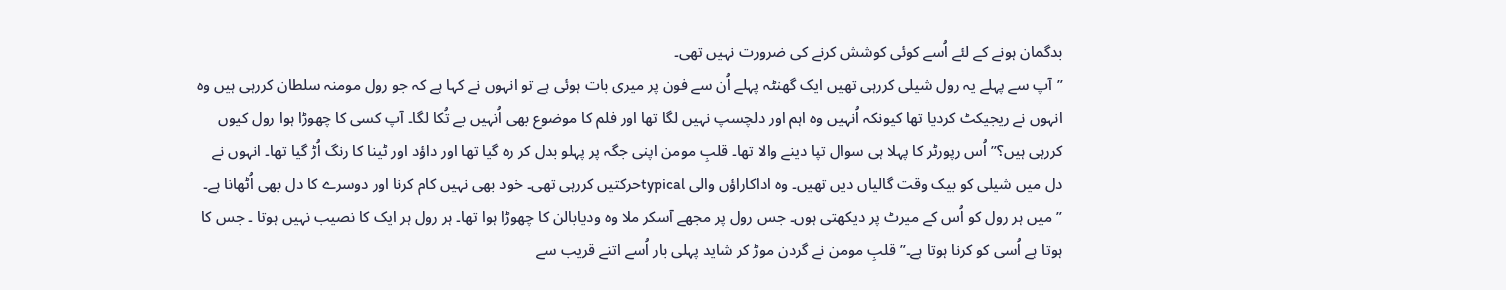بدگمان ہونے کے لئے اُسے کوئی کوشش کرنے کی ضرورت نہیں تھی۔
”آپ سے پہلے یہ رول شیلی کررہی تھیں ایک گھنٹہ پہلے اُن سے فون پر میری بات ہوئی ہے تو انہوں نے کہا ہے کہ جو رول مومنہ سلطان کررہی ہیں وہ انہوں نے ریجیکٹ کردیا تھا کیونکہ اُنہیں وہ اہم اور دلچسپ نہیں لگا تھا اور فلم کا موضوع بھی اُنہیں بے تُکا لگا۔ آپ کسی کا چھوڑا ہوا رول کیوں کررہی ہیں؟” اُس رپورٹر کا پہلا ہی سوال تپا دینے والا تھا۔ قلبِ مومن اپنی جگہ پر پہلو بدل کر رہ گیا تھا اور داؤد اور ٹینا کا رنگ اُڑ گیا تھا۔ انہوں نے دل میں شیلی کو بیک وقت گالیاں دیں تھیں۔ وہ اداکاراؤں والی typicalحرکتیں کررہی تھی۔ خود بھی نہیں کام کرنا اور دوسرے کا دل بھی اُٹھانا ہے۔
”میں ہر رول کو اُس کے میرٹ پر دیکھتی ہوں۔ جس رول پر مجھے آسکر ملا وہ ودیابالن کا چھوڑا ہوا تھا۔ ہر رول ہر ایک کا نصیب نہیں ہوتا ۔ جس کا ہوتا ہے اُسی کو کرنا ہوتا ہے۔” قلبِ مومن نے گردن موڑ کر شاید پہلی بار اُسے اتنے قریب سے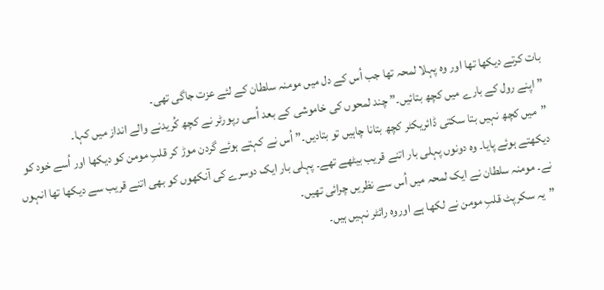بات کرتے دیکھا تھا اور وہ پہلا لمحہ تھا جب اُس کے دل میں مومنہ سلطان کے لئے عزت جاگی تھی۔
”اپنے رول کے بارے میں کچھ بتائیں۔” چند لمحوں کی خاموشی کے بعد اُسی رپورٹر نے کچھ کُریدنے والے انداز میں کہا۔
”میں کچھ نہیں بتا سکتی ڈائریکٹر کچھ بتانا چاہیں تو بتادیں۔” اُس نے کہتے ہوئے گردن موڑ کر قلبِ مومن کو دیکھا اور اُسے خود کو دیکھتے ہوئے پایا۔ وہ دونوں پہلی بار اتنے قریب بیٹھے تھے۔ پہلی بار ایک دوسرے کی آنکھوں کو بھی اتنے قریب سے دیکھا تھا انہوں نے۔ مومنہ سلطان نے ایک لمحہ میں اُس سے نظریں چرائی تھیں۔
”یہ سکرپٹ قلبِ مومن نے لکھا ہے اوروہ رائٹر نہیں ہیں۔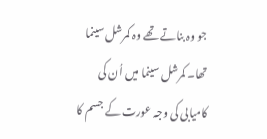جو وہ بناتے تھے وہ کمرشل سینما تھا۔ کمرشل سینما میں اُن کی کامیابی کی وجہ عورت کے جسم کا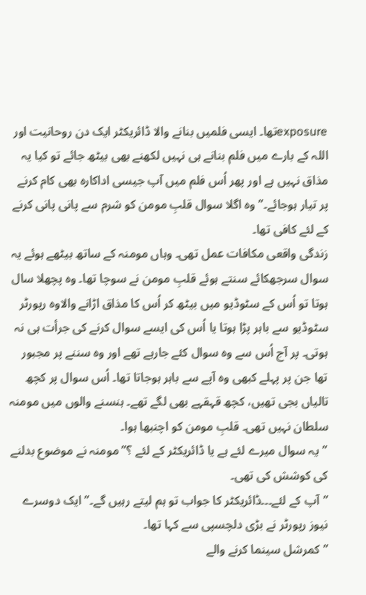exposureتھا۔ ایسی فلمیں بنانے والا ڈائریکٹر ایک دن روحانیت اور اللہ کے بارے میں فلم بنانے ہی نہیں لکھنے بھی بیٹھ جائے تو کیا یہ مذاق نہیں ہے اور پھر اُس فلم میں آپ جیسی اداکارہ بھی کام کرنے پر تیار ہوجائے۔” وہ اگلا سوال قلبِ مومن کو شرم سے پانی پانی کرنے کے لئے کافی تھا۔
زندگی واقعی مکافات عمل تھی۔ وہاں مومنہ کے ساتھ بیٹھے ہوئے یہ سوال سرجھکائے سنتے ہوئے قلبِ مومن نے سوچا تھا۔ وہ پچھلا سال ہوتا تو اُس کے سٹوڈیو میں بیٹھ کر اُس کا مذاق اڑانے والاوہ رپورٹر سٹوڈیو سے باہر پڑا ہوتا یا اُس کی ایسے سوال کرنے کی جرأت ہی نہ ہوتی۔ پر آج اُس سے وہ سوال کئے جارہے تھے اور وہ سننے پر مجبور تھا جن پر پہلے کبھی وہ آپے سے باہر ہوجاتا تھا۔ اُس سوال پر کچھ تالیاں بجی تھیں، کچھ قہقہے بھی لگے تھے۔ ہنسنے والوں میں مومنہ سلطان نہیں تھی۔ قلبِ مومن کو اچنبھا ہوا۔
”یہ سوال میرے لئے ہے یا ڈائریکٹر کے لئے ؟” مومنہ نے موضوع بدلنے کی کوشش کی تھی۔
”آپ کے لئے۔۔۔ڈائریکٹر کا جواب تو ہم لیتے رہیں گے۔” ایک دوسرے نیوز رپورٹر نے بڑی دلچسپی سے کہا تھا۔
”کمرشل سینما کرنے والے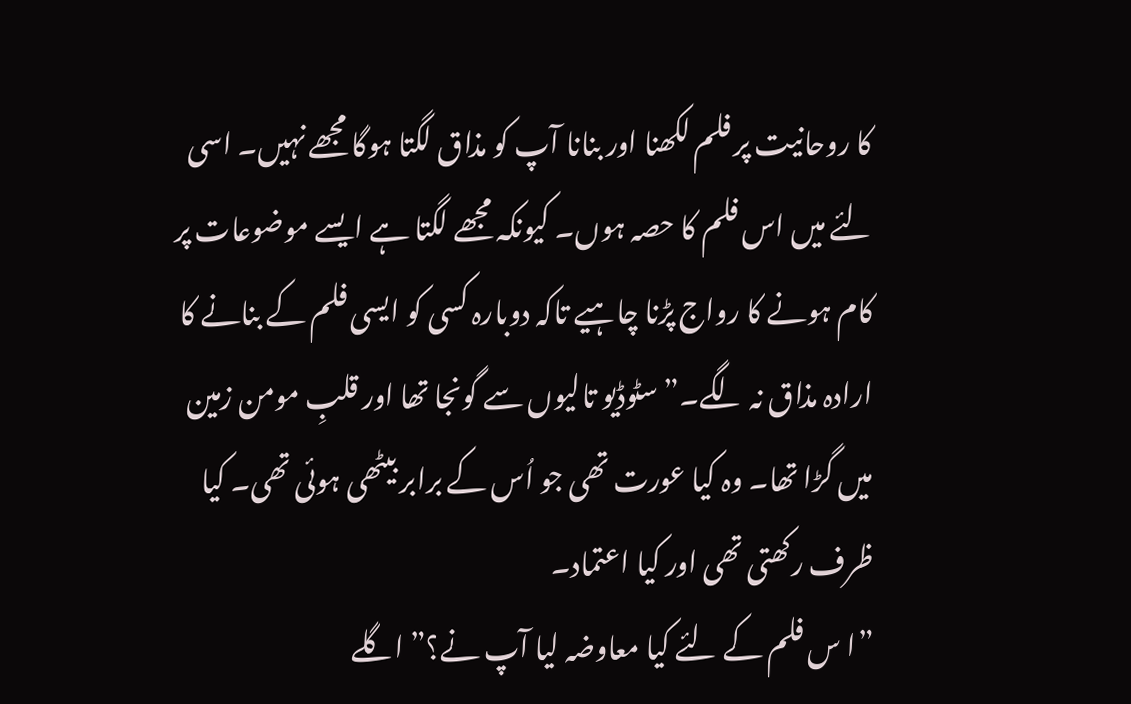کا روحانیت پر فلم لکھنا اور بنانا آپ کو مذاق لگتا ہوگا مجھے نہیں۔ اسی لئے میں اس فلم کا حصہ ہوں۔ کیونکہ مجھے لگتا ہے ایسے موضوعات پر کام ہونے کا رواج پڑنا چاہیے تاکہ دوبارہ کسی کو ایسی فلم کے بنانے کا ارادہ مذاق نہ لگے۔” سٹوڈیو تالیوں سے گونجا تھا اور قلبِ مومن زمین میں گڑا تھا۔ وہ کیا عورت تھی جو اُس کے برابر بیٹھی ہوئی تھی۔ کیا ظرف رکھتی تھی اور کیا اعتماد۔
”ا س فلم کے لئے کیا معاوضہ لیا آپ نے؟” اگلے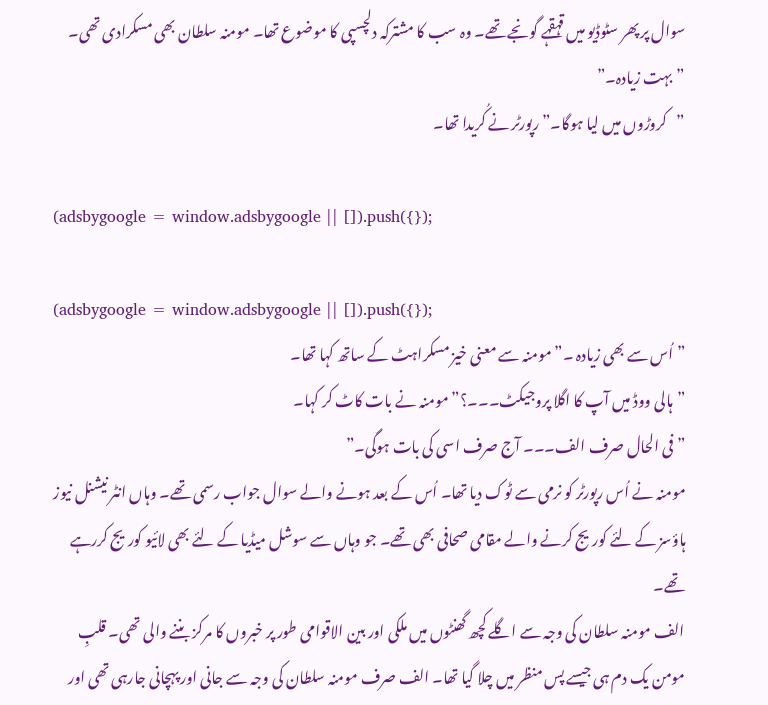سوال پر پھر سٹوڈیو میں قہقہے گونجے تھے۔ وہ سب کا مشترکہ دلچسپی کا موضوع تھا۔ مومنہ سلطان بھی مسکرادی تھی۔
”بہت زیادہ۔”
”کروڑوں میں لیا ہوگا۔” رپورٹر نے کُریدا تھا۔

(adsbygoogle = window.adsbygoogle || []).push({});

(adsbygoogle = window.adsbygoogle || []).push({});
”اُس سے بھی زیادہ ۔” مومنہ سے معنی خیز مسکراہٹ کے ساتھ کہا تھا۔
”ہالی ووڈ میں آپ کا اگلا پروجیکٹ۔۔۔؟” مومنہ نے بات کاٹ کر کہا۔
”فی الحال صرف الف۔۔۔ آج صرف اسی کی بات ہوگی۔”
مومنہ نے اُس رپورٹر کو نرمی سے ٹوک دیا تھا۔ اُس کے بعد ہونے والے سوال جواب رسمی تھے۔ وہاں انٹر نیشنل نیوز ہاؤسز کے لئے کوریج کرنے والے مقامی صحافی بھی تھے۔ جو وہاں سے سوشل میڈیا کے لئے بھی لائیو کوریج کررہے تھے۔
الف مومنہ سلطان کی وجہ سے اگلے کچھ گھنٹوں میں ملکی اور بین الاقوامی طور پر خبروں کا مرکز بننے والی تھی۔ قلبِ مومن یک دم ہی جیسے پس منظر میں چلا گیا تھا۔ الف صرف مومنہ سلطان کی وجہ سے جانی اور پہچانی جارہی تھی اور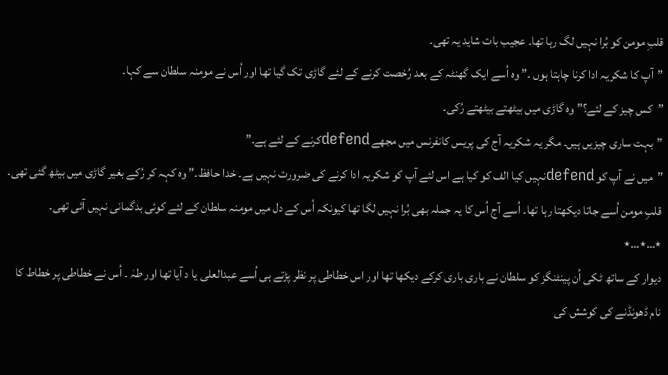قلبِ مومن کو بُرا نہیں لگ رہا تھا۔ عجیب بات شاید یہ تھی۔
”آپ کا شکریہ ادا کرنا چاہتا ہوں ۔” وہ اُسے ایک گھنٹہ کے بعد رُخصت کرنے کے لئے گاڑی تک گیا تھا اور اُس نے مومنہ سلطان سے کہا۔
”کس چیز کے لئے؟” وہ گاڑی میں بیٹھتے بیٹھتے رُکی۔
”بہت ساری چیزیں ہیں۔ مگر یہ شکریہ آج کی پریس کانفرنس میں مجھے defendکرنے کے لئے ہے۔”
”میں نے آپ کو defendنہیں کیا الف کو کیا ہے اس لئے آپ کو شکریہ ادا کرنے کی ضرورت نہیں ہے۔ خدا حافظ۔” وہ کہہ کر رُکے بغیر گاڑی میں بیٹھ گئی تھی۔
قلبِ مومن اُسے جاتا دیکھتا رہا تھا۔ اُسے آج اُس کا یہ جملہ بھی بُرا نہیں لگا تھا کیونکہ اُس کے دل میں مومنہ سلطان کے لئے کوئی بدگمانی نہیں آئی تھی۔
٭…٭…٭
دیوار کے ساتھ ٹکی اُن پینٹنگز کو سلطان نے باری باری کرکے دیکھا تھا اور اس خطاطی پر نظر پڑتے ہی اُسے عبدالعلی یا د آیا تھا اور طہٰ ۔ اُس نے خطاطی پر خطاط کا نام ڈھونڈنے کی کوشش کی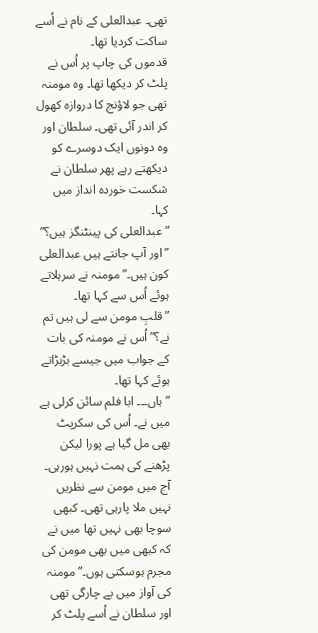تھی۔ عبدالعلی کے نام نے اُسے ساکت کردیا تھا۔
قدموں کی چاپ پر اُس نے پلٹ کر دیکھا تھا۔ وہ مومنہ تھی جو لاؤنج کا دروازہ کھول کر اندر آئی تھی۔ سلطان اور وہ دونوں ایک دوسرے کو دیکھتے رہے پھر سلطان نے شکست خوردہ انداز میں کہا۔
”عبدالعلی کی پینٹنگز ہیں؟”
”اور آپ جانتے ہیں عبدالعلی کون ہیں۔” مومنہ نے سرہلاتے ہوئے اُس سے کہا تھا۔
”قلبِ مومن سے لی ہیں تم نے؟” اُس نے مومنہ کی بات کے جواب میں جیسے بڑبڑاتے ہوئے کہا تھا۔
”ہاں۔۔۔ ابا فلم سائن کرلی ہے میں نے۔ اُس کی سکرپٹ بھی مل گیا ہے پورا لیکن پڑھنے کی ہمت نہیں ہورہی۔ آج میں مومن سے نظریں نہیں ملا پارہی تھی۔ کبھی سوچا بھی نہیں تھا میں نے کہ کبھی میں بھی مومن کی مجرم ہوسکتی ہوں۔” مومنہ کی آواز میں بے چارگی تھی اور سلطان نے اُسے پلٹ کر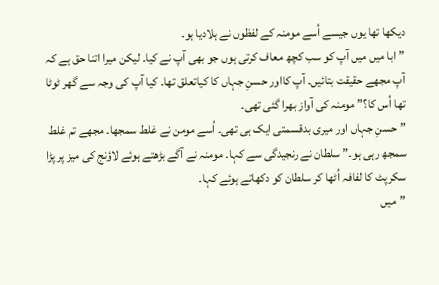دیکھا تھا یوں جیسے اُسے مومنہ کے لفظوں نے ہلادیا ہو۔
”ابا میں میں آپ کو سب کچھ معاف کرتی ہوں جو بھی آپ نے کیا۔ لیکن میرا اتنا حق ہے کہ آپ مجھے حقیقت بتائیں۔ آپ کااور حسنِ جہاں کا کیاتعلق تھا۔ کیا آپ کی وجہ سے گھر ٹوٹا تھا اُس کا؟” مومنہ کی آواز بھرا گئی تھی۔
”حسنِ جہاں اور میری بدقسمتی ایک ہی تھی۔ اُسے مومن نے غلط سمجھا۔ مجھے تم غلط سمجھ رہی ہو۔” سلطان نے رنجیدگی سے کہا۔ مومنہ نے آگے بڑھتے ہوئے لاؤنج کی میز پر پڑا سکرپٹ کا لفافہ اُٹھا کر سلطان کو دکھاتے ہوئے کہا۔
”میں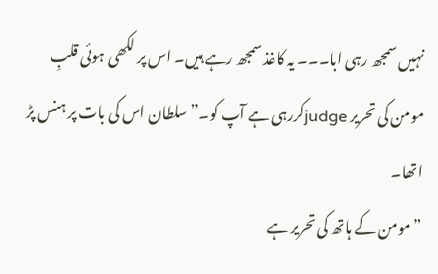نہیں سمجھ رہی ابا۔۔۔ یہ کاغذ سمجھ رہے ہیں۔ اس پر لکھی ہوئی قلبِ مومن کی تحریر judgeکررہی ہے آپ کو۔” سلطان اس کی بات پر ہنس پڑ اتھا۔
”مومن کے ہاتھ کی تحریر ہے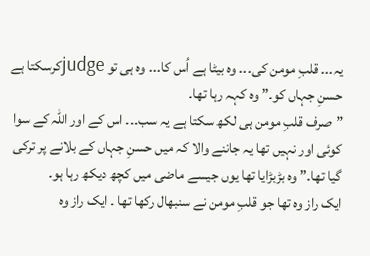یہ۔۔۔ قلبِ مومن کی۔۔۔ وہ بیٹا ہے اُس کا۔۔۔ وہ ہی تو judgeکرسکتا ہے حسنِ جہاں کو۔” وہ کہہ رہا تھا۔
”صرف قلبِ مومن ہی لکھ سکتا ہے یہ سب۔۔۔ اس کے اور اللہ کے سوا کوئی اور نہیں تھا یہ جاننے والا کہ میں حسنِ جہاں کے بلانے پر ترکی گیا تھا۔” وہ بڑبڑایا تھا یوں جیسے ماضی میں کچھ دیکھ رہا ہو۔
ایک راز وہ تھا جو قلبِ مومن نے سنبھال رکھا تھا ۔ ایک راز وہ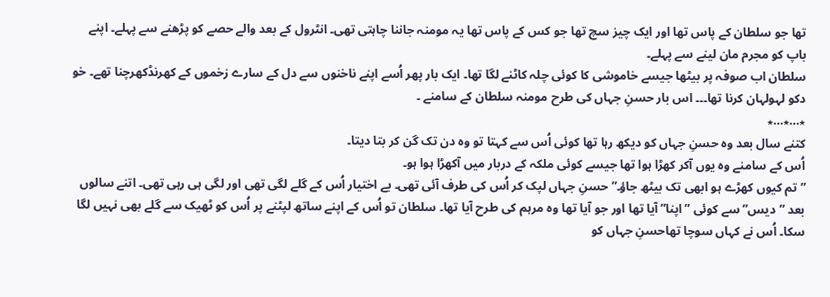تھا جو سلطان کے پاس تھا اور ایک چیز سچ تھا جو کس کے پاس تھا یہ مومنہ جاننا چاہتی تھی۔ انٹرول کے بعد والے حصے کو پڑھنے سے پہلے۔ اپنے باپ کو مجرم مان لینے سے پہلے۔
سلطان اب صوفہ پر بیٹھا جیسے خاموشی کا کوئی چلہ کاٹنے لگا تھا۔ ایک بار پھر اُسے اپنے ناخنوں سے دل کے سارے زخموں کے کھرنڈکھرچنا تھے۔ خو دکو لہولہان کرنا تھا۔۔۔ اس بار حسنِ جہاں کی طرح مومنہ سلطان کے سامنے ۔
٭…٭…٭
کتنے سال بعد وہ حسنِ جہاں کو دیکھ رہا تھا کوئی اُس سے کہتا تو وہ دن تک گن کر بتا دیتا۔
اُس کے سامنے وہ یوں آکر کھڑا ہوا تھا جیسے کوئی ملکہ کے دربار میں آکھڑا ہوا ہو۔
”تم کیوں کھڑے ہو ابھی تک بیٹھ جاؤ۔” حسنِ جہاں لپک کر اُس کی طرف آئی تھی۔ بے اختیار اُس کے گلے لگی تھی اور لگی ہی رہی تھی۔ اتنے سالوں بعد ”دیس” سے کوئی ”اپنا” آیا تھا اور جو آیا تھا وہ مرہم کی طرح آیا تھا۔ سلطان تو اُس کے اپنے ساتھ لپٹنے پر اُس کو ٹھیک سے گلے بھی نہیں لگا سکا۔ اُس نے کہاں سوچا تھاحسنِ جہاں کو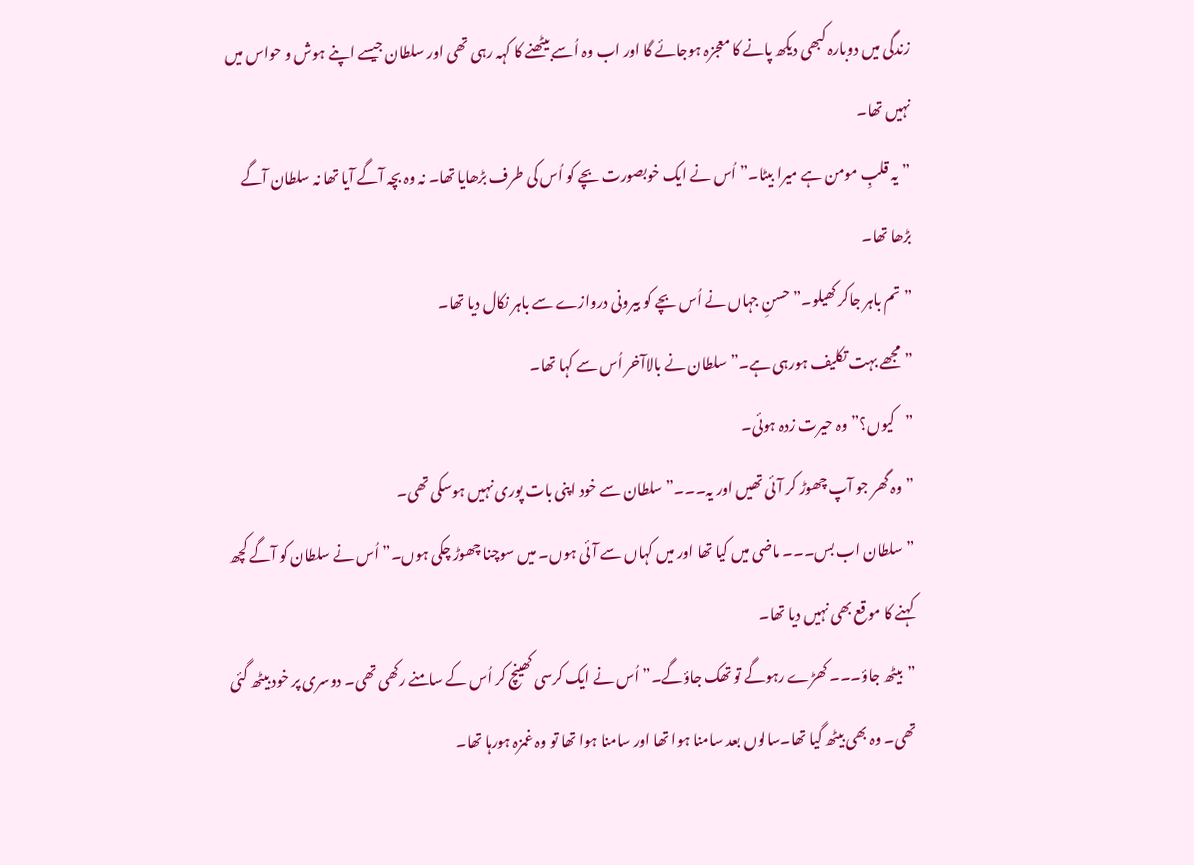زندگی میں دوبارہ کبھی دیکھ پانے کا معجزہ ہوجائے گا اور اب وہ اُسے بیٹھنے کا کہہ رہی تھی اور سلطان جیسے اپنے ہوش و حواس میں نہیں تھا۔
”یہ قلبِ مومن ہے میرا بیٹا۔” اُس نے ایک خوبصورت بچے کو اُس کی طرف بڑھایا تھا۔ نہ وہ بچہ آگے آیا تھا نہ سلطان آگے بڑھا تھا۔
”تم باہر جاکر کھیلو۔” حسنِ جہاں نے اُس بچے کو بیرونی دروازے سے باہر نکال دیا تھا۔
”مجھے بہت تکلیف ہورہی ہے۔” سلطان نے بالاآخر اُس سے کہا تھا۔
”کیوں؟”وہ حیرت زدہ ہوئی۔
”وہ گھر جو آپ چھوڑ کر آئی تھیں اور یہ۔۔۔” سلطان سے خود اپنی بات پوری نہیں ہوسکی تھی۔
”سلطان اب بس۔۔۔ ماضی میں کیا تھا اور میں کہاں سے آئی ہوں۔ میں سوچنا چھوڑ چکی ہوں۔” اُس نے سلطان کو آگے کچھ کہنے کا موقع بھی نہیں دیا تھا۔
”بیٹھ جاؤ۔۔۔ کھڑے رہوگے تو تھک جاؤگے۔” اُس نے ایک کرسی کھینچ کر اُس کے سامنے رکھی تھی۔ دوسری پر خود بیٹھ گئی تھی۔ وہ بھی بیٹھ گیا تھا۔سالوں بعد سامنا ہوا تھا اور سامنا ہوا تھا تو وہ غمزہ ہورہا تھا۔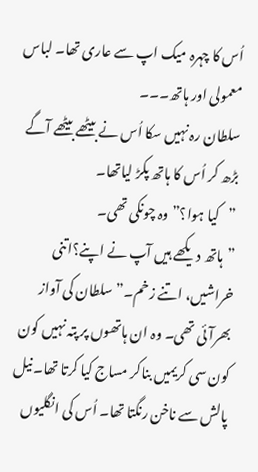اُس کا چہرہ میک اپ سے عاری تھا۔ لباس معمولی اور ہاتھ۔۔۔
سلطان رہ نہیں سکا اُس نے بیٹھے بیٹھے آگے بڑھ کر اُس کا ہاتھ پکڑ لیاتھا۔
”کیا ہوا؟” وہ چونکی تھی۔
”ہاتھ دیکھے ہیں آپ نے اپنے؟اتنی خراشیں، اتنے زخم۔” سلطان کی آواز بھرآئی تھی۔ وہ ان ہاتھوں پر پتہ نہیں کون کون سی کریمیں بناکر مساج کیا کرتا تھا۔ نیل پالش سے ناخن رنگتا تھا۔ اُس کی انگلیوں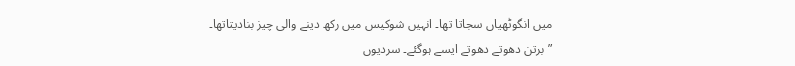میں انگوٹھیاں سجاتا تھا۔ انہیں شوکیس میں رکھ دینے والی چیز بنادیتاتھا۔
”برتن دھوتے دھوتے ایسے ہوگئے۔ سردیوں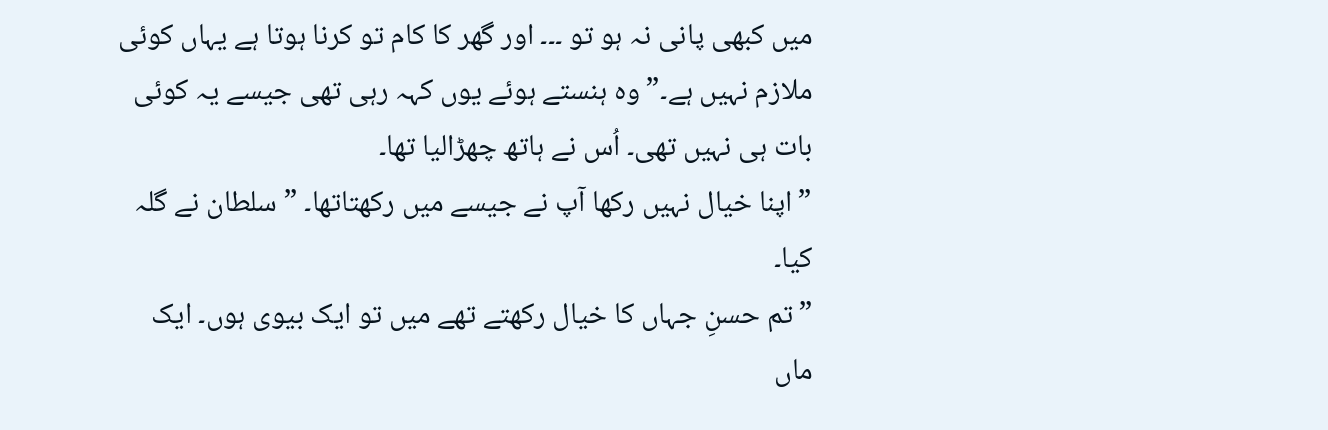میں کبھی پانی نہ ہو تو ۔۔۔ اور گھر کا کام تو کرنا ہوتا ہے یہاں کوئی ملازم نہیں ہے۔” وہ ہنستے ہوئے یوں کہہ رہی تھی جیسے یہ کوئی بات ہی نہیں تھی۔ اُس نے ہاتھ چھڑالیا تھا۔
”اپنا خیال نہیں رکھا آپ نے جیسے میں رکھتاتھا۔ ” سلطان نے گلہ کیا۔
”تم حسنِ جہاں کا خیال رکھتے تھے میں تو ایک بیوی ہوں۔ ایک ماں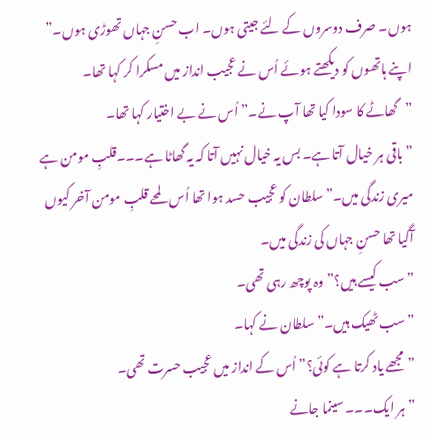ہوں۔ صرف دوسروں کے لئے جیتی ہوں۔ اب حسنِ جہاں تھوڑی ہوں۔” اپنے ہاتھوں کو دیکھتے ہوئے اُس نے عجیب انداز میں مسکرا کر کہا تھا۔
”گھاٹے کا سودا کیا تھا آپ نے۔” اُس نے بے اختیار کہا تھا۔
”باقی ہر خیال آتا ہے۔ بس یہ خیال نہیں آتا کہ یہ گھاٹا ہے۔۔۔قلبِ مومن ہے میری زندگی میں۔” سلطان کو عجیب حسد ہوا تھا اُس لمحے قلبِ مومن آخر کیوں آگیا تھا حسنِ جہاں کی زندگی میں۔
”سب کیسے ہیں؟” وہ پوچھ رہی تھی۔
”سب ٹھیک ہیں۔” سلطان نے کہا۔
”مجھے یاد کرتا ہے کوئی؟” اُس کے انداز میں عجیب حسرت تھی۔
”ہر ایک۔۔۔ سینما جانے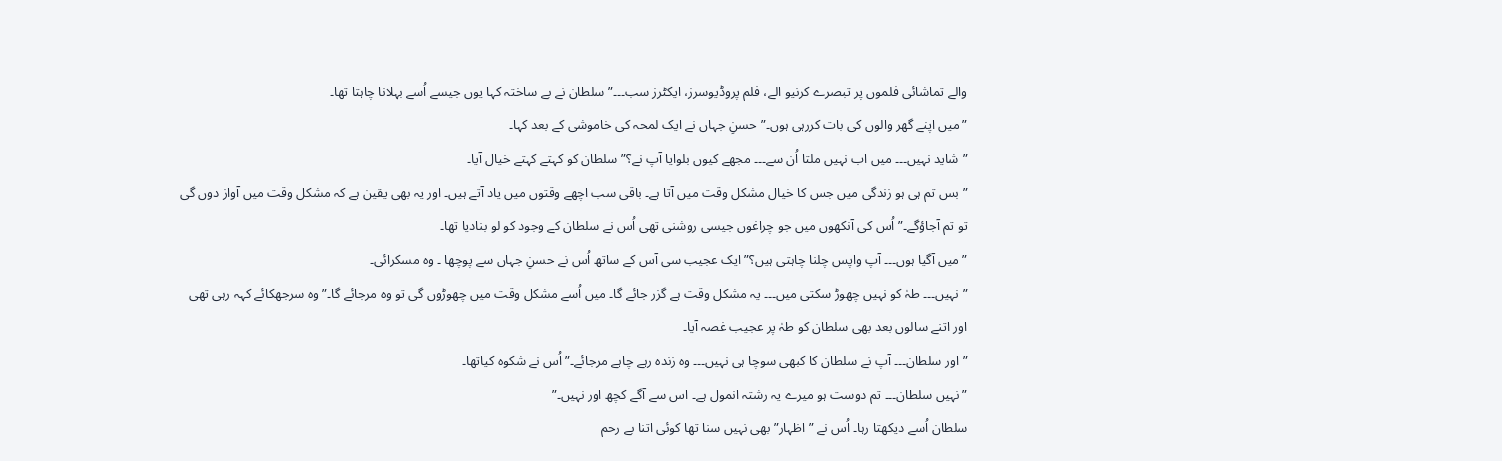والے تماشائی فلموں پر تبصرے کرنیو الے، فلم پروڈیوسرز، ایکٹرز سب۔۔۔” سلطان نے بے ساختہ کہا یوں جیسے اُسے بہلانا چاہتا تھا۔
”میں اپنے گھر والوں کی بات کررہی ہوں۔”حسنِ جہاں نے ایک لمحہ کی خاموشی کے بعد کہا۔
”شاید نہیں۔۔۔ میں اب نہیں ملتا اُن سے۔۔۔ مجھے کیوں بلوایا آپ نے؟”سلطان کو کہتے کہتے خیال آیا۔
”بس تم ہی ہو زندگی میں جس کا خیال مشکل وقت میں آتا ہے۔ باقی سب اچھے وقتوں میں یاد آتے ہیں۔ اور یہ بھی یقین ہے کہ مشکل وقت میں آواز دوں گی تو تم آجاؤگے۔” اُس کی آنکھوں میں جو چراغوں جیسی روشنی تھی اُس نے سلطان کے وجود کو لو بنادیا تھا۔
”میں آگیا ہوں۔۔۔ آپ واپس چلنا چاہتی ہیں؟” ایک عجیب سی آس کے ساتھ اُس نے حسنِ جہاں سے پوچھا ۔ وہ مسکرائی۔
”نہیں۔۔۔ طہٰ کو نہیں چھوڑ سکتی میں۔۔۔ یہ مشکل وقت ہے گزر جائے گا۔ میں اُسے مشکل وقت میں چھوڑوں گی تو وہ مرجائے گا۔” وہ سرجھکائے کہہ رہی تھی اور اتنے سالوں بعد بھی سلطان کو طہٰ پر عجیب غصہ آیا۔
”اور سلطان۔۔۔ آپ نے سلطان کا کبھی سوچا ہی نہیں۔۔۔ وہ زندہ رہے چاہے مرجائے۔” اُس نے شکوہ کیاتھا۔
”نہیں سلطان۔۔۔ تم دوست ہو میرے یہ رشتہ انمول ہے۔ اس سے آگے کچھ اور نہیں۔”
سلطان اُسے دیکھتا رہا۔ اُس نے ”اظہار” بھی نہیں سنا تھا کوئی اتنا بے رحم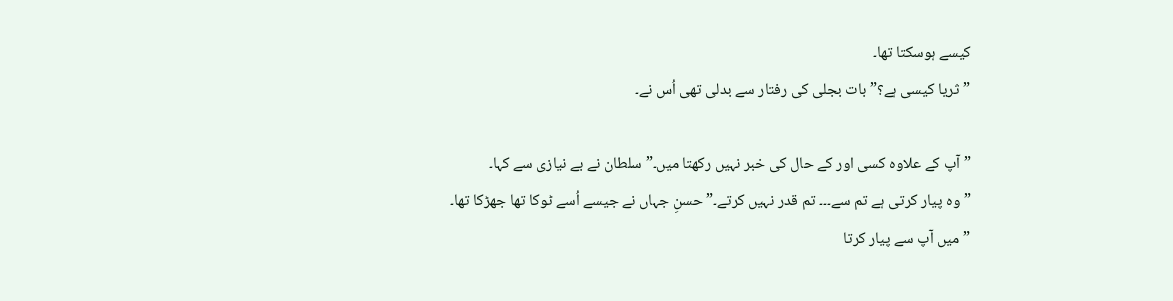کیسے ہوسکتا تھا۔
”ثریا کیسی ہے؟” بات بجلی کی رفتار سے بدلی تھی اُس نے۔

”آپ کے علاوہ کسی اور کے حال کی خبر نہیں رکھتا میں۔” سلطان نے بے نیازی سے کہا۔
”وہ پیار کرتی ہے تم سے۔۔۔ تم قدر نہیں کرتے۔” حسنِ جہاں نے جیسے اُسے ٹوکا تھا جھڑکا تھا۔
”میں آپ سے پیار کرتا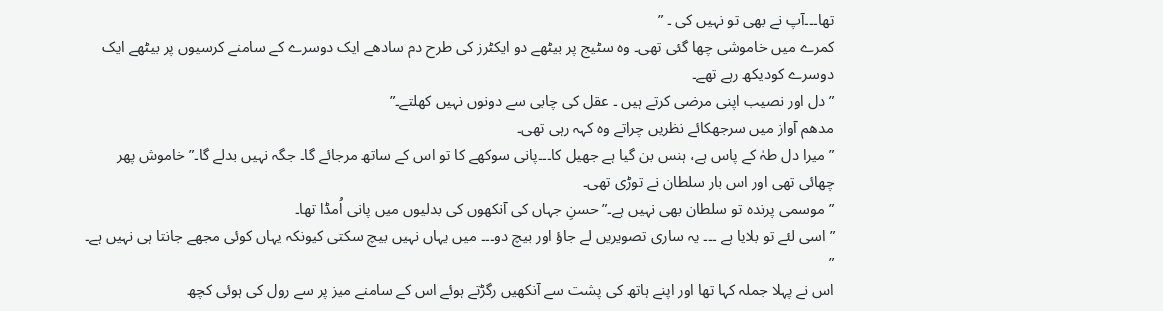تھا۔۔۔آپ نے بھی تو نہیں کی ۔ ”
کمرے میں خاموشی چھا گئی تھی۔ وہ سٹیج پر بیٹھے دو ایکٹرز کی طرح دم سادھے ایک دوسرے کے سامنے کرسیوں پر بیٹھے ایک دوسرے کودیکھ رہے تھے۔
”دل اور نصیب اپنی مرضی کرتے ہیں ۔ عقل کی چابی سے دونوں نہیں کھلتے۔”
مدھم آواز میں سرجھکائے نظریں چراتے وہ کہہ رہی تھی۔
”میرا دل طہٰ کے پاس ہے، ہنس بن گیا ہے جھیل کا۔۔۔پانی سوکھے کا تو اس کے ساتھ مرجائے گا۔ جگہ نہیں بدلے گا۔”خاموش پھر چھائی تھی اور اس بار سلطان نے توڑی تھی۔
”موسمی پرندہ تو سلطان بھی نہیں ہے۔” حسنِ جہاں کی آنکھوں کی بدلیوں میں پانی اُمڈا تھا۔
”اسی لئے تو بلایا ہے ۔۔۔ یہ ساری تصویریں لے جاؤ اور بیچ دو۔۔۔ میں یہاں نہیں بیچ سکتی کیونکہ یہاں کوئی مجھے جانتا ہی نہیں ہے۔ ”
اس نے پہلا جملہ کہا تھا اور اپنے ہاتھ کی پشت سے آنکھیں رگڑتے ہوئے اس کے سامنے میز پر سے رول کی ہوئی کچھ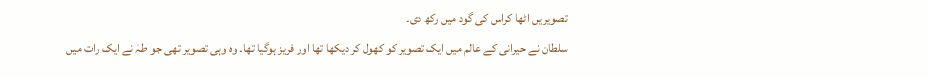تصویریں اٹھا کراس کی گود میں رکھ دی۔
سلطان نے حیرانی کے عالم میں ایک تصویر کو کھول کر دیکھا تھا اور فریز ہوگیا تھا۔ وہ وہی تصویر تھی جو طہٰ نے ایک رات میں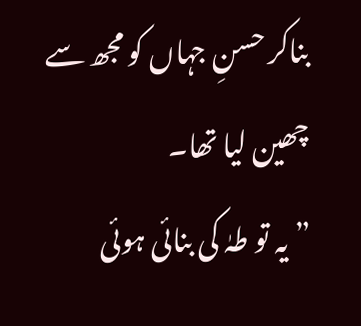بناکر حسنِ جہاں کو مجھ سے چھین لیا تھا۔
”یہ تو طہٰ کی بنائی ہوئی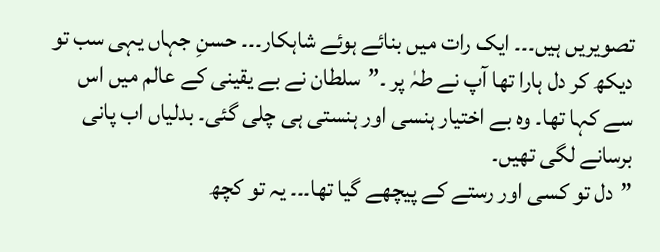تصویریں ہیں۔۔۔ ایک رات میں بنائے ہوئے شاہکار۔۔۔ حسنِ جہاں یہی سب تو دیکھ کر دل ہارا تھا آپ نے طہٰ پر ۔”سلطان نے بے یقینی کے عالم میں اس سے کہا تھا۔ وہ بے اختیار ہنسی اور ہنستی ہی چلی گئی۔ بدلیاں اب پانی برسانے لگی تھیں۔
”دل تو کسی اور رستے کے پیچھے گیا تھا۔۔۔ یہ تو کچھ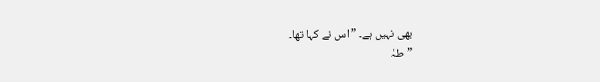بھی نہیں ہے۔ ”اس نے کہا تھا۔
”طہٰ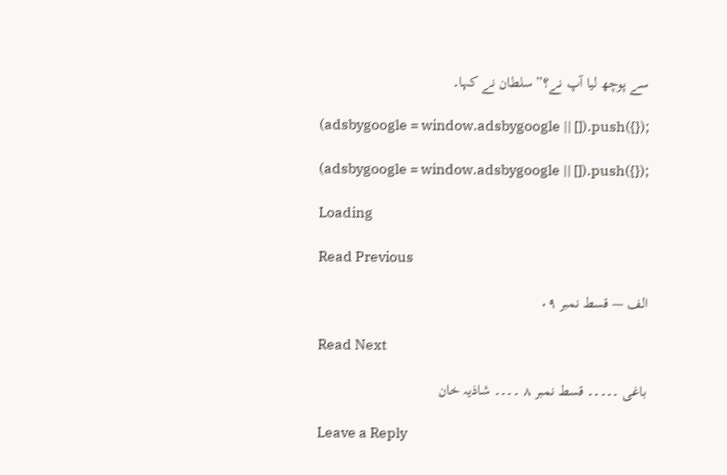سے پوچھ لیا آپ نے؟” سلطان نے کہا۔

(adsbygoogle = window.adsbygoogle || []).push({});

(adsbygoogle = window.adsbygoogle || []).push({});

Loading

Read Previous

الف — قسط نمبر ۰۹

Read Next

باغی ۔۔۔۔۔ قسط نمبر ۸ ۔۔۔۔ شاذیہ خان

Leave a Reply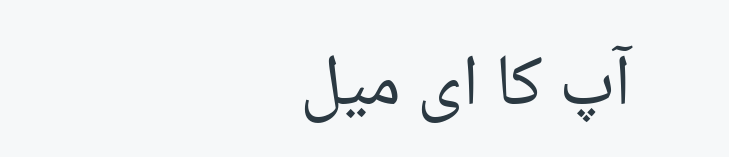آپ کا ای میل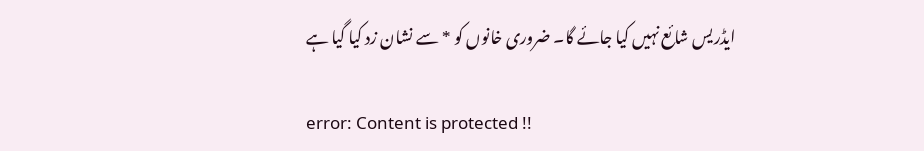ایڈریس شائع نہیں کیا جائے گا۔ ضروری خانوں کو * سے نشان زد کیا گیا ہے

error: Content is protected !!